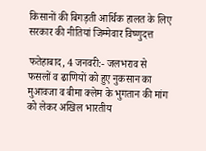किसानों की बिगड़ती आर्थिक हालत के लिए सरकार की नीतियां जिम्मेवार विष्णुदत्त

फतेहाबाद, 4 जनवरी:- जलभराव से फसलों व ढाणियों को हुए नुकसान का मुआवजा व बीमा क्लेम के भुगतान की मांग को लेकर अखिल भारतीय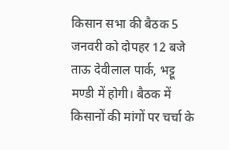किसान सभा की बैठक 5 जनवरी को दोपहर 12 बजे ताऊ देवीलाल पार्क, भट्टू मण्डी में होगी। बैठक में किसानों की मांगों पर चर्चा के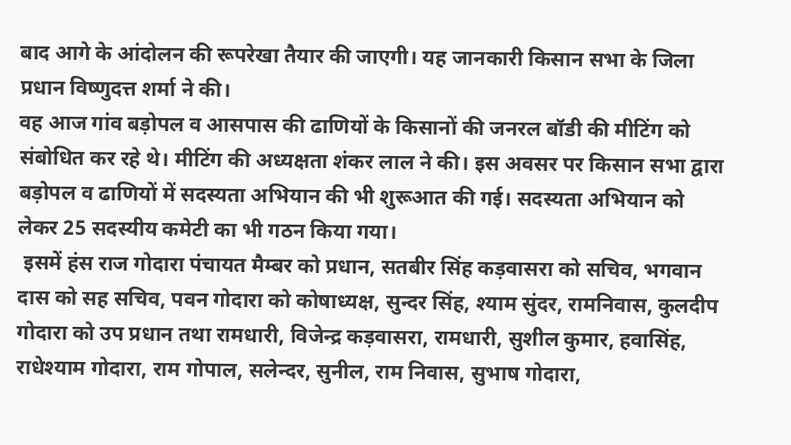बाद आगे के आंदोलन की रूपरेखा तैयार की जाएगी। यह जानकारी किसान सभा के जिला प्रधान विष्णुदत्त शर्मा ने की।
वह आज गांव बड़ोपल व आसपास की ढाणियों के किसानों की जनरल बॉडी की मीटिंग को संबोधित कर रहे थे। मीटिंग की अध्यक्षता शंकर लाल ने की। इस अवसर पर किसान सभा द्वारा बड़ोपल व ढाणियों में सदस्यता अभियान की भी शुरूआत की गई। सदस्यता अभियान को लेकर 25 सदस्यीय कमेटी का भी गठन किया गया।
 इसमें हंस राज गोदारा पंचायत मैम्बर को प्रधान, सतबीर सिंह कड़वासरा को सचिव, भगवान दास को सह सचिव, पवन गोदारा को कोषाध्यक्ष, सुन्दर सिंह, श्याम सुंदर, रामनिवास, कुलदीप गोदारा को उप प्रधान तथा रामधारी, विजेन्द्र कड़वासरा, रामधारी, सुशील कुमार, हवासिंह, राधेश्याम गोदारा, राम गोपाल, सलेन्दर, सुनील, राम निवास, सुभाष गोदारा,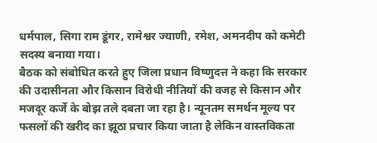धर्मपाल, सिगा राम डूंगर, रामेश्वर ज्याणी, रमेश, अमनदीप को कमेटी सदस्य बनाया गया।
बैठक को संबोधित करते हुए जिला प्रधान विष्णुदत्त ने कहा कि सरकार की उदासीनता और किसान विरोधी नीतियों की वजह से किसान और मजदूर कर्जे के बोझ तले दबता जा रहा है। न्यूनतम समर्थन मूल्य पर फसलों की खरीद का झूठा प्रचार किया जाता है लेकिन वास्तविकता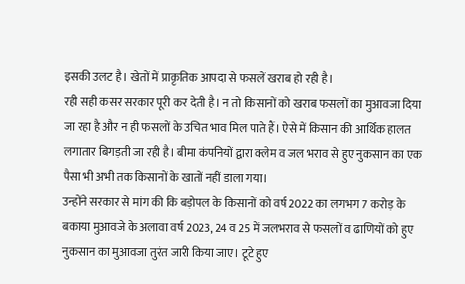इसकी उलट है। खेतों में प्राकृतिक आपदा से फसलें खराब हो रही है।
रही सही कसर सरकार पूरी कर देती है। न तो किसानों को खराब फसलों का मुआवजा दिया जा रहा है और न ही फसलों के उचित भाव मिल पाते हैं। ऐसे में किसान की आर्थिक हालत लगातार बिगड़ती जा रही है। बीमा कंपनियों द्वारा क्लेम व जल भराव से हुए नुकसान का एक पैसा भी अभी तक किसानों के खातों नहीं डाला गया।
उन्होंने सरकार से मांग की कि बड़ोपल के किसानों को वर्ष 2022 का लगभग 7 करोड़ के बकाया मुआवजे के अलावा वर्ष 2023, 24 व 25 में जलभराव से फसलों व ढाणियों को हुए नुकसान का मुआवजा तुरंत जारी किया जाए। टूटे हुए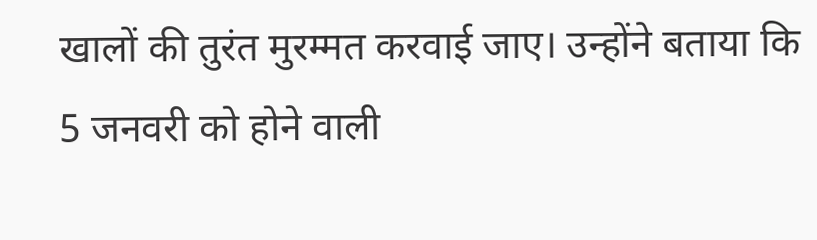खालों की तुरंत मुरम्मत करवाई जाए। उन्होंने बताया कि 5 जनवरी को होने वाली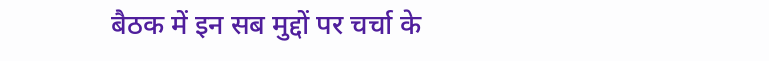बैठक में इन सब मुद्दों पर चर्चा के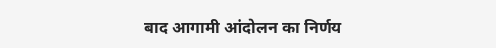बाद आगामी आंदोलन का निर्णय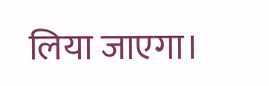लिया जाएगा।